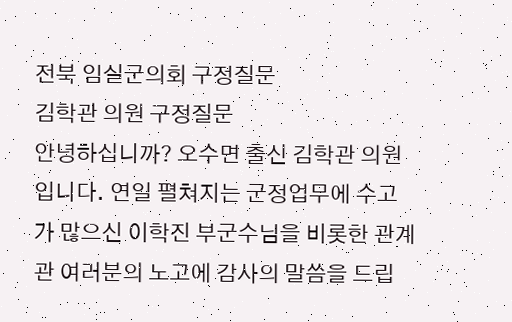전북 임실군의회 구정질문
김학관 의원 구정질문
안녕하십니까? 오수면 출신 김학관 의원입니다. 연일 펼쳐지는 군정업무에 수고가 많으신 이학진 부군수님을 비롯한 관계관 여러분의 노고에 감사의 말씀을 드립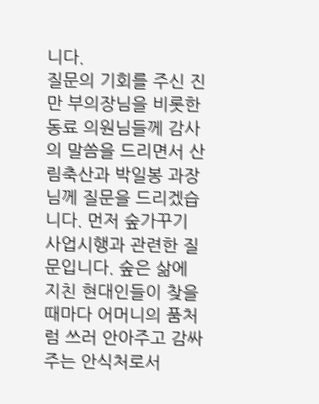니다.
질문의 기회를 주신 진만 부의장님을 비롯한 동료 의원님들께 감사의 말씀을 드리면서 산림축산과 박일봉 과장님께 질문을 드리겠습니다. 먼저 숲가꾸기 사업시행과 관련한 질문입니다. 숲은 삶에 지친 현대인들이 찾을때마다 어머니의 품처럼 쓰러 안아주고 감싸주는 안식처로서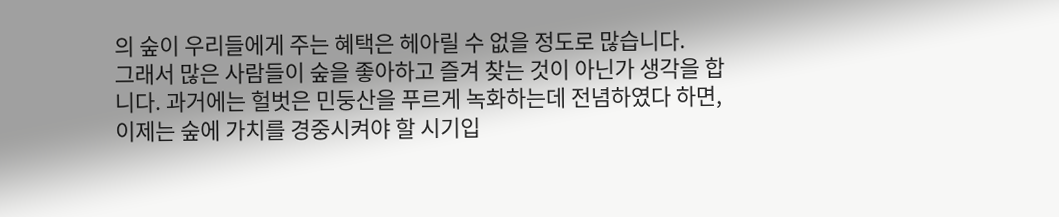의 숲이 우리들에게 주는 혜택은 헤아릴 수 없을 정도로 많습니다.
그래서 많은 사람들이 숲을 좋아하고 즐겨 찾는 것이 아닌가 생각을 합니다. 과거에는 헐벗은 민둥산을 푸르게 녹화하는데 전념하였다 하면, 이제는 숲에 가치를 경중시켜야 할 시기입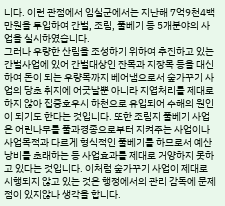니다. 이런 관점에서 임실군에서는 지난해 7억9천4백만원을 투입하여 간벌, 조림, 풀베기 등 5개분야의 사업을 실시하였습니다.
그러나 우량한 산림을 조성하기 위하여 추진하고 있는 간벌사업에 있어 간벌대상인 잔목과 지장목 등을 대신하여 돈이 되는 우량목까지 베어냄으로서 숲가꾸기 사업의 당초 취지에 어긋날뿐 아니라 지엽처리를 제대로 하지 않아 집중호우시 하천으로 유입되어 수해의 원인이 되기도 한다는 것입니다. 또한 조림지 풀베기 사업은 어린나무를 풀과경종으로부터 지켜주는 사업이나 사업목적과 다르게 형식적인 풀베기를 하므로서 예산낭비를 초래하는 등 사업효과를 제대로 거양하지 못하고 있다는 것입니다. 이처럼 숲가꾸기 사업이 제대로 시행되지 않고 있는 것은 행정에서의 관리 감독에 문제점이 있지않나 생각을 합니다.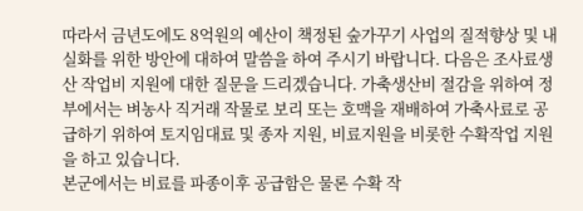따라서 금년도에도 8억원의 예산이 책정된 숲가꾸기 사업의 질적향상 및 내실화를 위한 방안에 대하여 말씀을 하여 주시기 바랍니다. 다음은 조사료생산 작업비 지원에 대한 질문을 드리겠습니다. 가축생산비 절감을 위하여 정부에서는 벼농사 직거래 작물로 보리 또는 호맥을 재배하여 가축사료로 공급하기 위하여 토지임대료 및 종자 지원, 비료지원을 비롯한 수확작업 지원을 하고 있습니다.
본군에서는 비료를 파종이후 공급함은 물론 수확 작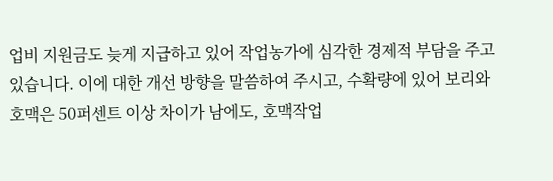업비 지원금도 늦게 지급하고 있어 작업농가에 심각한 경제적 부담을 주고 있습니다. 이에 대한 개선 방향을 말씀하여 주시고, 수확량에 있어 보리와 호맥은 50퍼센트 이상 차이가 남에도, 호맥작업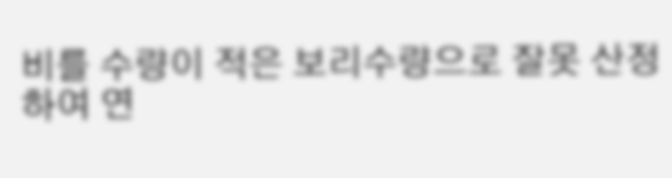비를 수량이 적은 보리수량으로 잘못 산정하여 연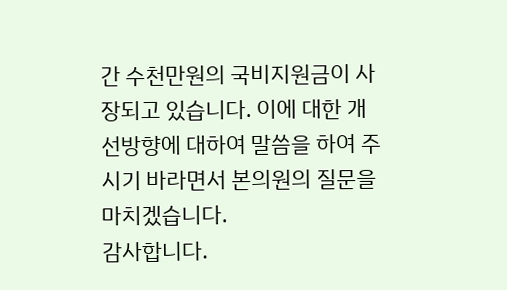간 수천만원의 국비지원금이 사장되고 있습니다. 이에 대한 개선방향에 대하여 말씀을 하여 주시기 바라면서 본의원의 질문을 마치겠습니다.
감사합니다.